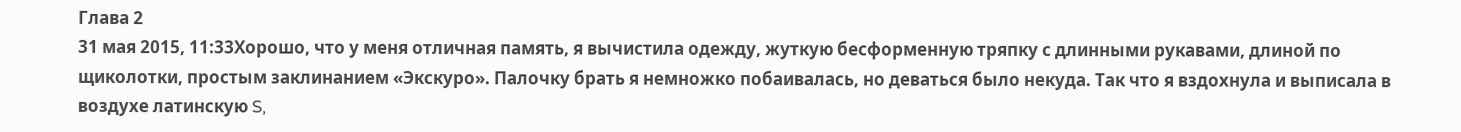Глава 2
31 мая 2015, 11:33Хорошо, что у меня отличная память, я вычистила одежду, жуткую бесформенную тряпку с длинными рукавами, длиной по щиколотки, простым заклинанием «Экскуро». Палочку брать я немножко побаивалась, но деваться было некуда. Так что я вздохнула и выписала в воздухе латинскую S,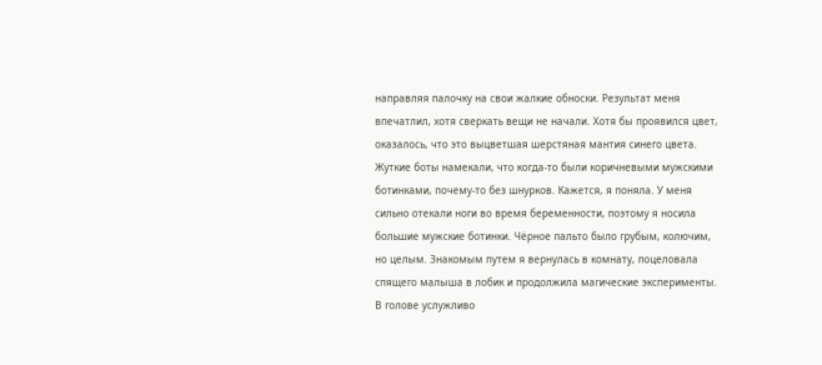направляя палочку на свои жалкие обноски. Результат меня впечатлил, хотя сверкать вещи не начали. Хотя бы проявился цвет, оказалось, что это выцветшая шерстяная мантия синего цвета. Жуткие боты намекали, что когда-то были коричневыми мужскими ботинками, почему-то без шнурков. Кажется, я поняла. У меня сильно отекали ноги во время беременности, поэтому я носила большие мужские ботинки. Чёрное пальто было грубым, колючим, но целым. Знакомым путем я вернулась в комнату, поцеловала спящего малыша в лобик и продолжила магические эксперименты. В голове услужливо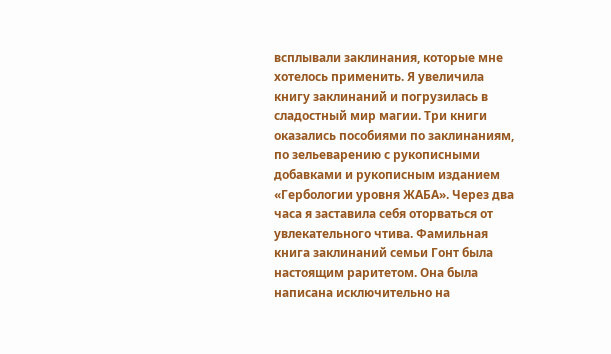всплывали заклинания, которые мне хотелось применить. Я увеличила книгу заклинаний и погрузилась в сладостный мир магии. Три книги оказались пособиями по заклинаниям, по зельеварению с рукописными добавками и рукописным изданием «Гербологии уровня ЖАБА». Через два часа я заставила себя оторваться от увлекательного чтива. Фамильная книга заклинаний семьи Гонт была настоящим раритетом. Она была написана исключительно на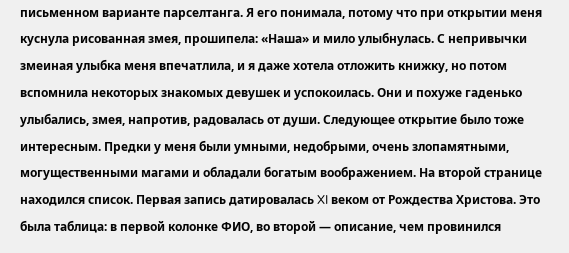письменном варианте парселтанга. Я его понимала, потому что при открытии меня куснула рисованная змея, прошипела: «Наша» и мило улыбнулась. С непривычки змеиная улыбка меня впечатлила, и я даже хотела отложить книжку, но потом вспомнила некоторых знакомых девушек и успокоилась. Они и похуже гаденько улыбались, змея, напротив, радовалась от души. Следующее открытие было тоже интересным. Предки у меня были умными, недобрыми, очень злопамятными, могущественными магами и обладали богатым воображением. На второй странице находился список. Первая запись датировалась XI веком от Рождества Христова. Это была таблица: в первой колонке ФИО, во второй — описание, чем провинился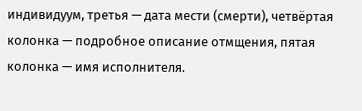индивидуум, третья — дата мести (смерти), четвёртая колонка — подробное описание отмщения, пятая колонка — имя исполнителя.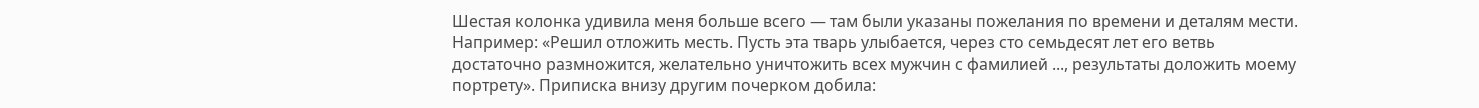Шестая колонка удивила меня больше всего — там были указаны пожелания по времени и деталям мести. Например: «Решил отложить месть. Пусть эта тварь улыбается, через сто семьдесят лет его ветвь достаточно размножится, желательно уничтожить всех мужчин с фамилией ..., результаты доложить моему портрету». Приписка внизу другим почерком добила: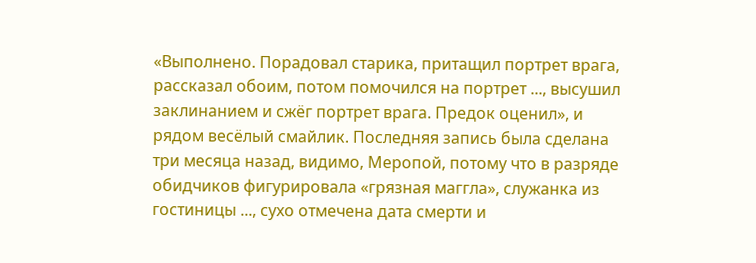«Выполнено. Порадовал старика, притащил портрет врага, рассказал обоим, потом помочился на портрет ..., высушил заклинанием и сжёг портрет врага. Предок оценил», и рядом весёлый смайлик. Последняя запись была сделана три месяца назад, видимо, Меропой, потому что в разряде обидчиков фигурировала «грязная маггла», служанка из гостиницы ..., сухо отмечена дата смерти и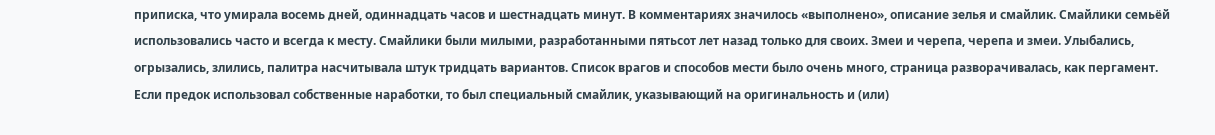приписка, что умирала восемь дней, одиннадцать часов и шестнадцать минут. В комментариях значилось «выполнено», описание зелья и смайлик. Смайлики семьёй использовались часто и всегда к месту. Смайлики были милыми, разработанными пятьсот лет назад только для своих. Змеи и черепа, черепа и змеи. Улыбались, огрызались, злились, палитра насчитывала штук тридцать вариантов. Список врагов и способов мести было очень много, страница разворачивалась, как пергамент. Если предок использовал собственные наработки, то был специальный смайлик, указывающий на оригинальность и (или)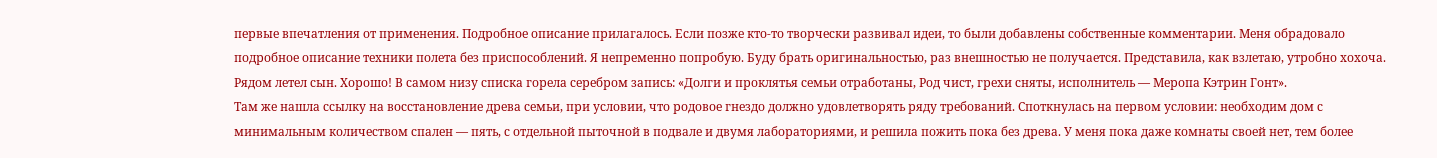первые впечатления от применения. Подробное описание прилагалось. Если позже кто-то творчески развивал идеи, то были добавлены собственные комментарии. Меня обрадовало подробное описание техники полета без приспособлений. Я непременно попробую. Буду брать оригинальностью, раз внешностью не получается. Представила, как взлетаю, утробно хохоча. Рядом летел сын. Хорошо! В самом низу списка горела серебром запись: «Долги и проклятья семьи отработаны, Род чист, грехи сняты, исполнитель — Меропа Кэтрин Гонт».
Там же нашла ссылку на восстановление древа семьи, при условии, что родовое гнездо должно удовлетворять ряду требований. Споткнулась на первом условии: необходим дом с минимальным количеством спален — пять, с отдельной пыточной в подвале и двумя лабораториями, и решила пожить пока без древа. У меня пока даже комнаты своей нет, тем более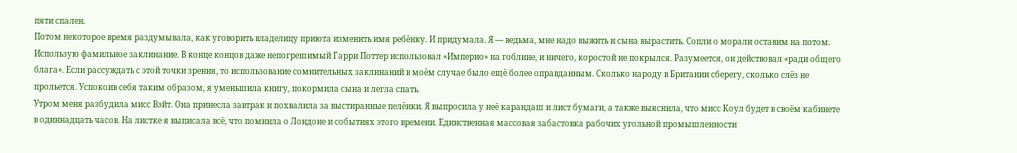пяти спален.
Потом некоторое время раздумывала, как уговорить владелицу приюта изменить имя ребёнку. И придумала. Я — ведьма, мне надо выжить и сына вырастить. Сопли о морали оставим на потом. Использую фамильное заклинание. В конце концов даже непогрешимый Гарри Поттер использовал «Империо» на гоблине, и ничего, коростой не покрылся. Разумеется, он действовал «ради общего блага». Если рассуждать с этой точки зрения, то использование сомнительных заклинаний в моём случае было ещё более оправданным. Сколько народу в Британии сберегу, сколько слёз не прольется. Успокоив себя таким образом, я уменьшила книгу, покормила сына и легла спать.
Утром меня разбудила мисс Вэйт. Она принесла завтрак и похвалила за выстиранные пелёнки. Я выпросила у неё карандаш и лист бумаги, а также выяснила, что мисс Коул будет в своём кабинете в одиннадцать часов. На листке я выписала всё, что помнила о Лондоне и событиях этого времени. Единственная массовая забастовка рабочих угольной промышленности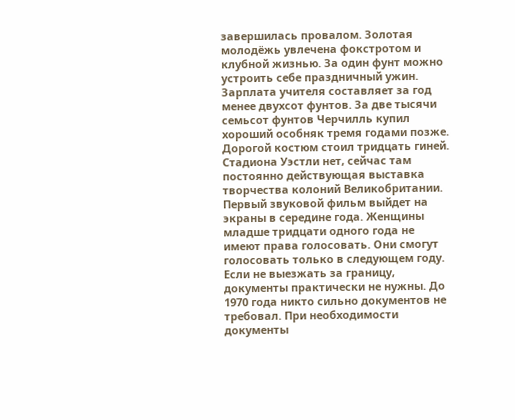завершилась провалом. Золотая молодёжь увлечена фокстротом и клубной жизнью. За один фунт можно устроить себе праздничный ужин. Зарплата учителя составляет за год менее двухсот фунтов. За две тысячи семьсот фунтов Черчилль купил хороший особняк тремя годами позже. Дорогой костюм стоил тридцать гиней. Стадиона Уэстли нет, сейчас там постоянно действующая выставка творчества колоний Великобритании. Первый звуковой фильм выйдет на экраны в середине года. Женщины младше тридцати одного года не имеют права голосовать. Они смогут голосовать только в следующем году. Если не выезжать за границу, документы практически не нужны. До 1970 года никто сильно документов не требовал. При необходимости документы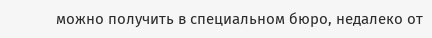можно получить в специальном бюро, недалеко от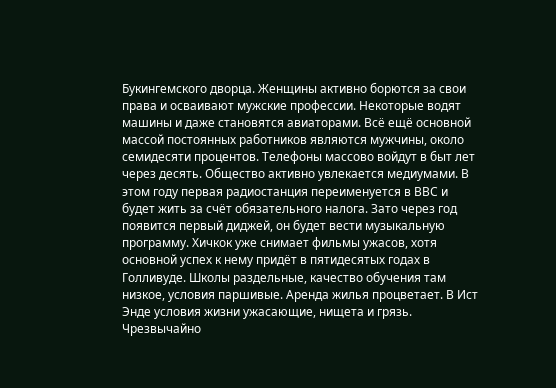Букингемского дворца. Женщины активно борются за свои права и осваивают мужские профессии. Некоторые водят машины и даже становятся авиаторами. Всё ещё основной массой постоянных работников являются мужчины, около семидесяти процентов. Телефоны массово войдут в быт лет через десять. Общество активно увлекается медиумами. В этом году первая радиостанция переименуется в ВВС и будет жить за счёт обязательного налога. Зато через год появится первый диджей, он будет вести музыкальную программу. Хичкок уже снимает фильмы ужасов, хотя основной успех к нему придёт в пятидесятых годах в Голливуде. Школы раздельные, качество обучения там низкое, условия паршивые. Аренда жилья процветает. В Ист Энде условия жизни ужасающие, нищета и грязь. Чрезвычайно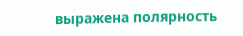выражена полярность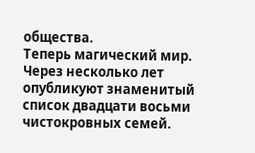общества.
Теперь магический мир. Через несколько лет опубликуют знаменитый список двадцати восьми чистокровных семей.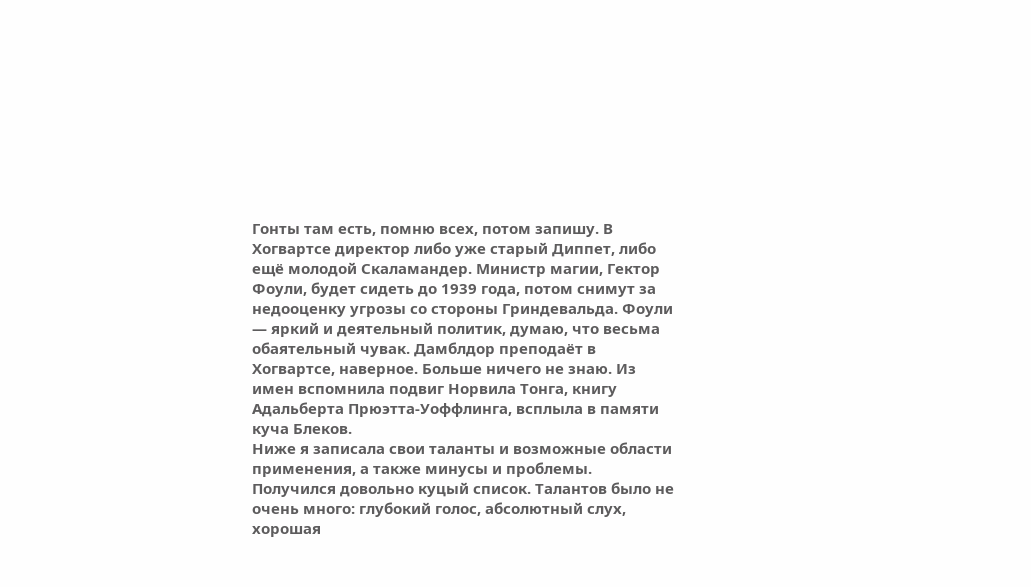Гонты там есть, помню всех, потом запишу. В Хогвартсе директор либо уже старый Диппет, либо ещё молодой Скаламандер. Министр магии, Гектор Фоули, будет сидеть до 1939 года, потом снимут за недооценку угрозы со стороны Гриндевальда. Фоули — яркий и деятельный политик, думаю, что весьма обаятельный чувак. Дамблдор преподаёт в Хогвартсе, наверное. Больше ничего не знаю. Из имен вспомнила подвиг Норвила Тонга, книгу Адальберта Прюэтта-Уоффлинга, всплыла в памяти куча Блеков.
Ниже я записала свои таланты и возможные области применения, а также минусы и проблемы. Получился довольно куцый список. Талантов было не очень много: глубокий голос, абсолютный слух, хорошая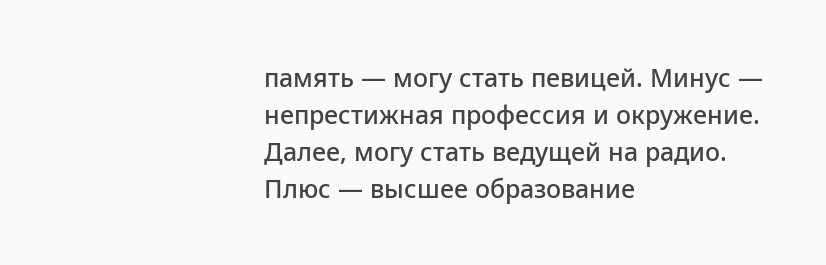память — могу стать певицей. Минус — непрестижная профессия и окружение. Далее, могу стать ведущей на радио. Плюс — высшее образование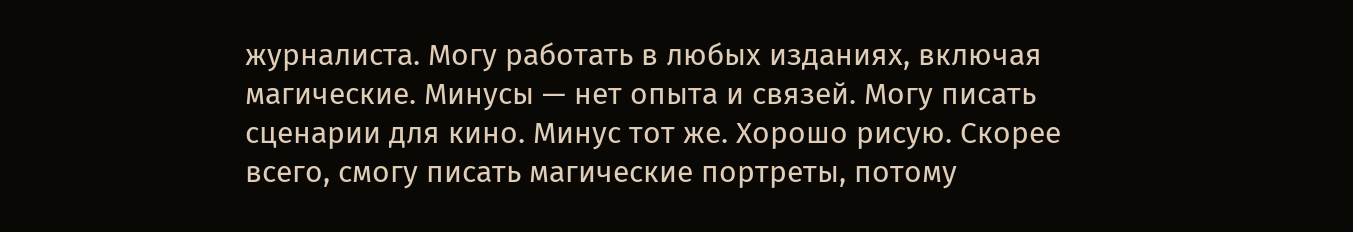журналиста. Могу работать в любых изданиях, включая магические. Минусы — нет опыта и связей. Могу писать сценарии для кино. Минус тот же. Хорошо рисую. Скорее всего, смогу писать магические портреты, потому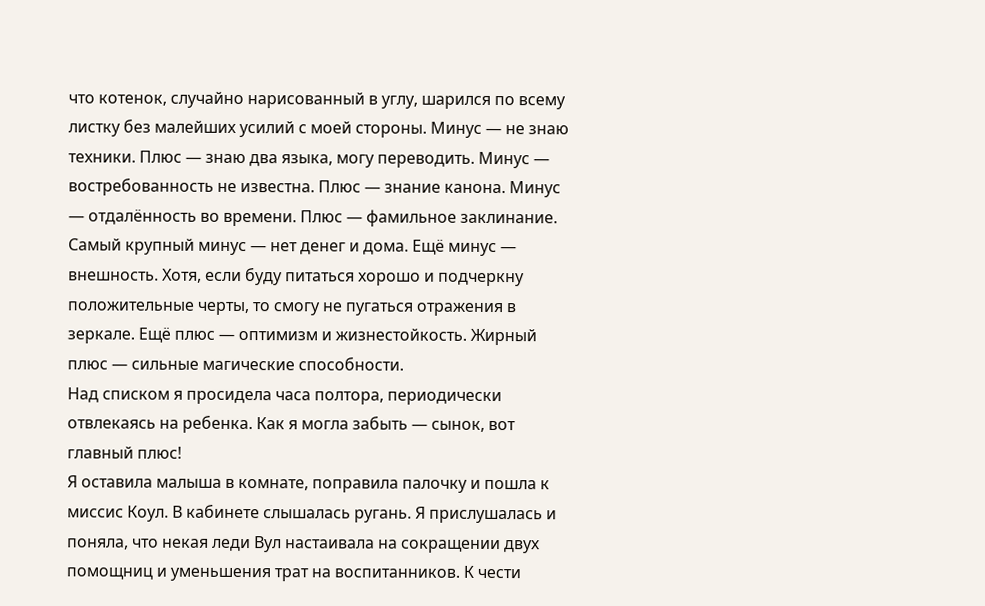что котенок, случайно нарисованный в углу, шарился по всему листку без малейших усилий с моей стороны. Минус — не знаю техники. Плюс — знаю два языка, могу переводить. Минус — востребованность не известна. Плюс — знание канона. Минус — отдалённость во времени. Плюс — фамильное заклинание. Самый крупный минус — нет денег и дома. Ещё минус — внешность. Хотя, если буду питаться хорошо и подчеркну положительные черты, то смогу не пугаться отражения в зеркале. Ещё плюс — оптимизм и жизнестойкость. Жирный плюс — сильные магические способности.
Над списком я просидела часа полтора, периодически отвлекаясь на ребенка. Как я могла забыть — сынок, вот главный плюс!
Я оставила малыша в комнате, поправила палочку и пошла к миссис Коул. В кабинете слышалась ругань. Я прислушалась и поняла, что некая леди Вул настаивала на сокращении двух помощниц и уменьшения трат на воспитанников. К чести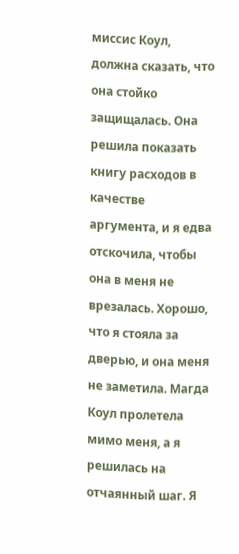миссис Коул, должна сказать, что она стойко защищалась. Она решила показать книгу расходов в качестве аргумента, и я едва отскочила, чтобы она в меня не врезалась. Хорошо, что я стояла за дверью, и она меня не заметила. Магда Коул пролетела мимо меня, а я решилась на отчаянный шаг. Я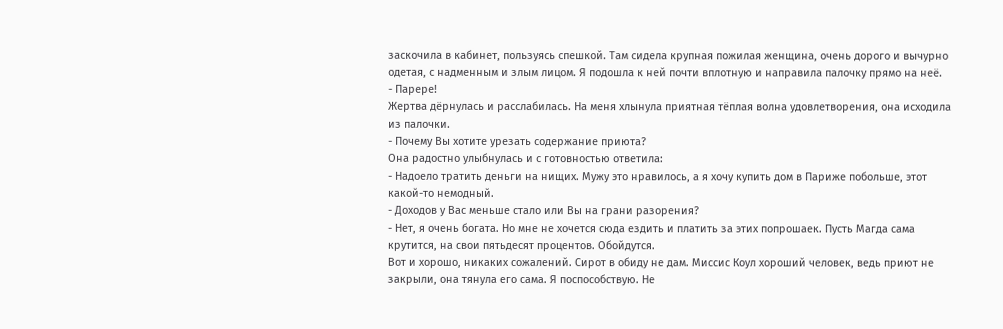заскочила в кабинет, пользуясь спешкой. Там сидела крупная пожилая женщина, очень дорого и вычурно одетая, с надменным и злым лицом. Я подошла к ней почти вплотную и направила палочку прямо на неё.
- Парере!
Жертва дёрнулась и расслабилась. На меня хлынула приятная тёплая волна удовлетворения, она исходила из палочки.
- Почему Вы хотите урезать содержание приюта?
Она радостно улыбнулась и с готовностью ответила:
- Надоело тратить деньги на нищих. Мужу это нравилось, а я хочу купить дом в Париже побольше, этот какой-то немодный.
- Доходов у Вас меньше стало или Вы на грани разорения?
- Нет, я очень богата. Но мне не хочется сюда ездить и платить за этих попрошаек. Пусть Магда сама крутится, на свои пятьдесят процентов. Обойдутся.
Вот и хорошо, никаких сожалений. Сирот в обиду не дам. Миссис Коул хороший человек, ведь приют не закрыли, она тянула его сама. Я поспособствую. Не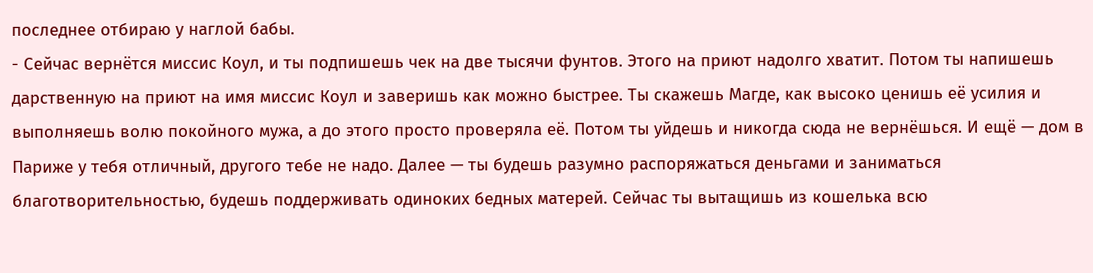последнее отбираю у наглой бабы.
- Сейчас вернётся миссис Коул, и ты подпишешь чек на две тысячи фунтов. Этого на приют надолго хватит. Потом ты напишешь дарственную на приют на имя миссис Коул и заверишь как можно быстрее. Ты скажешь Магде, как высоко ценишь её усилия и выполняешь волю покойного мужа, а до этого просто проверяла её. Потом ты уйдешь и никогда сюда не вернёшься. И ещё — дом в Париже у тебя отличный, другого тебе не надо. Далее — ты будешь разумно распоряжаться деньгами и заниматься благотворительностью, будешь поддерживать одиноких бедных матерей. Сейчас ты вытащишь из кошелька всю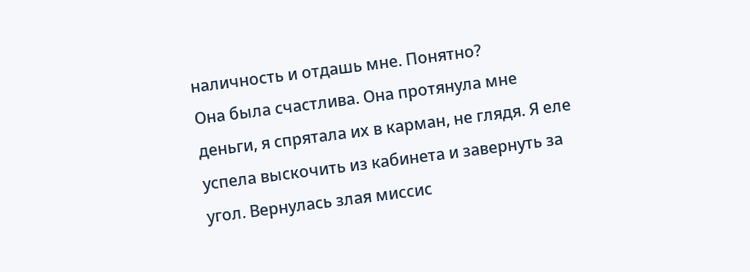наличность и отдашь мне. Понятно?
Она была счастлива. Она протянула мне деньги, я спрятала их в карман, не глядя. Я еле успела выскочить из кабинета и завернуть за угол. Вернулась злая миссис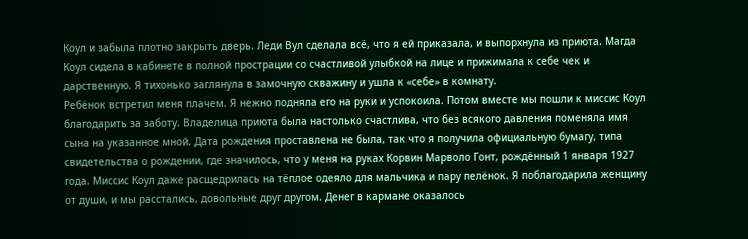Коул и забыла плотно закрыть дверь. Леди Вул сделала всё, что я ей приказала, и выпорхнула из приюта. Магда Коул сидела в кабинете в полной прострации со счастливой улыбкой на лице и прижимала к себе чек и дарственную. Я тихонько заглянула в замочную скважину и ушла к «себе» в комнату.
Ребёнок встретил меня плачем. Я нежно подняла его на руки и успокоила. Потом вместе мы пошли к миссис Коул благодарить за заботу. Владелица приюта была настолько счастлива, что без всякого давления поменяла имя сына на указанное мной. Дата рождения проставлена не была, так что я получила официальную бумагу, типа свидетельства о рождении, где значилось, что у меня на руках Корвин Марволо Гонт, рождённый 1 января 1927 года. Миссис Коул даже расщедрилась на тёплое одеяло для мальчика и пару пелёнок. Я поблагодарила женщину от души, и мы расстались, довольные друг другом. Денег в кармане оказалось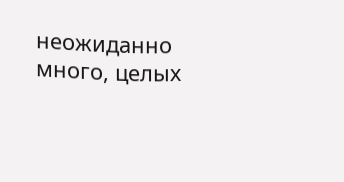неожиданно много, целых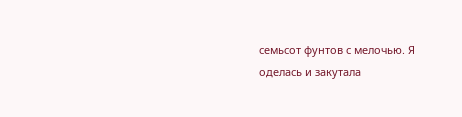семьсот фунтов с мелочью. Я оделась и закутала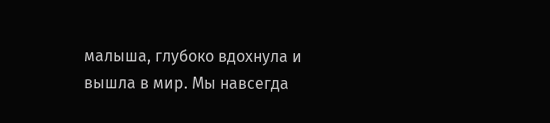малыша, глубоко вдохнула и вышла в мир. Мы навсегда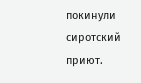покинули сиротский приют.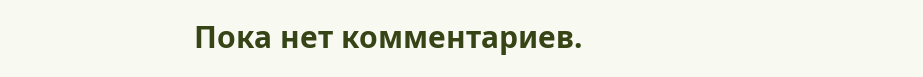Пока нет комментариев.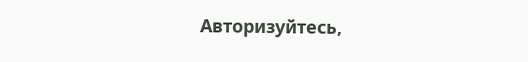Авторизуйтесь,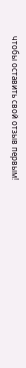чтобы оставить свой отзыв первым!